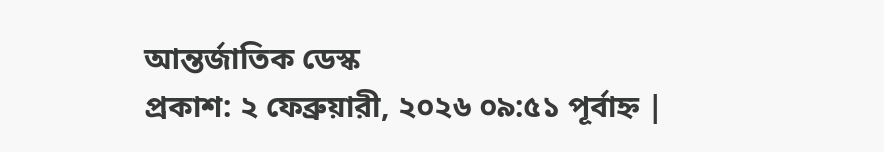আন্তর্জাতিক ডেস্ক
প্রকাশ: ২ ফেব্রুয়ারী, ২০২৬ ০৯:৫১ পূর্বাহ্ন |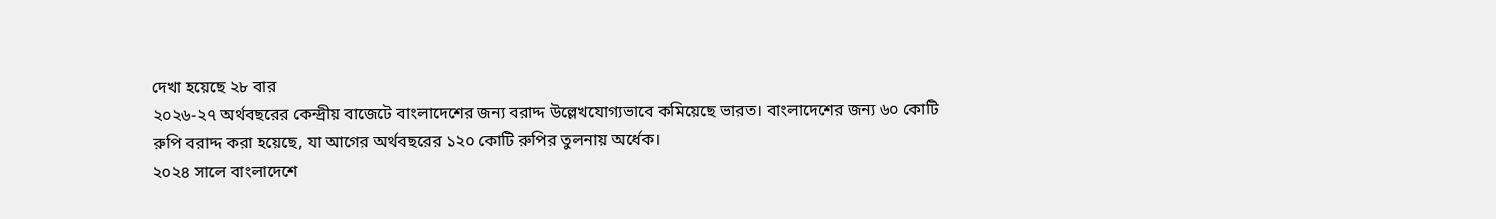দেখা হয়েছে ২৮ বার
২০২৬-২৭ অর্থবছরের কেন্দ্রীয় বাজেটে বাংলাদেশের জন্য বরাদ্দ উল্লেখযোগ্যভাবে কমিয়েছে ভারত। বাংলাদেশের জন্য ৬০ কোটি রুপি বরাদ্দ করা হয়েছে, যা আগের অর্থবছরের ১২০ কোটি রুপির তুলনায় অর্ধেক।
২০২৪ সালে বাংলাদেশে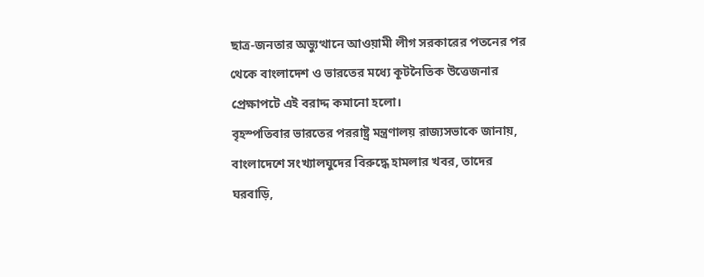ছাত্র-জনতার অভ্যুত্থানে আওয়ামী লীগ সরকারের পতনের পর থেকে বাংলাদেশ ও ভারতের মধ্যে কূটনৈতিক উত্তেজনার প্রেক্ষাপটে এই বরাদ্দ কমানো হলো।
বৃহস্পতিবার ভারতের পররাষ্ট্র মন্ত্রণালয় রাজ্যসভাকে জানায়, বাংলাদেশে সংখ্যালঘুদের বিরুদ্ধে হামলার খবর, তাদের ঘরবাড়ি,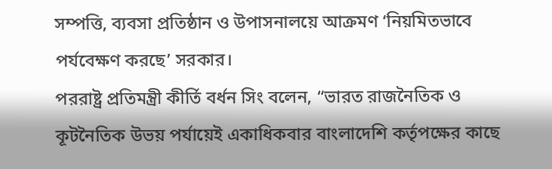সম্পত্তি, ব্যবসা প্রতিষ্ঠান ও উপাসনালয়ে আক্রমণ ‘নিয়মিতভাবে পর্যবেক্ষণ করছে’ সরকার।
পররাষ্ট্র প্রতিমন্ত্রী কীর্তি বর্ধন সিং বলেন, “ভারত রাজনৈতিক ও কূটনৈতিক উভয় পর্যায়েই একাধিকবার বাংলাদেশি কর্তৃপক্ষের কাছে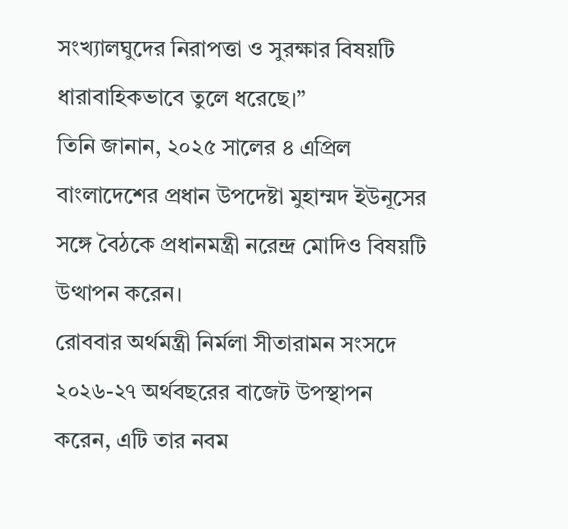সংখ্যালঘুদের নিরাপত্তা ও সুরক্ষার বিষয়টি ধারাবাহিকভাবে তুলে ধরেছে।”
তিনি জানান, ২০২৫ সালের ৪ এপ্রিল বাংলাদেশের প্রধান উপদেষ্টা মুহাম্মদ ইউনূসের সঙ্গে বৈঠকে প্রধানমন্ত্রী নরেন্দ্র মোদিও বিষয়টি উত্থাপন করেন।
রোববার অর্থমন্ত্রী নির্মলা সীতারামন সংসদে ২০২৬-২৭ অর্থবছরের বাজেট উপস্থাপন করেন, এটি তার নবম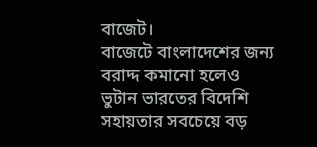বাজেট।
বাজেটে বাংলাদেশের জন্য বরাদ্দ কমানো হলেও ভুটান ভারতের বিদেশি সহায়তার সবচেয়ে বড়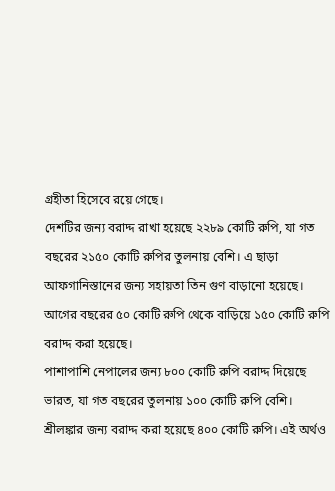গ্রহীতা হিসেবে রয়ে গেছে।
দেশটির জন্য বরাদ্দ রাখা হয়েছে ২২৮৯ কোটি রুপি, যা গত বছরের ২১৫০ কোটি রুপির তুলনায় বেশি। এ ছাড়া আফগানিস্তানের জন্য সহায়তা তিন গুণ বাড়ানো হয়েছে। আগের বছরের ৫০ কোটি রুপি থেকে বাড়িয়ে ১৫০ কোটি রুপি বরাদ্দ করা হয়েছে।
পাশাপাশি নেপালের জন্য ৮০০ কোটি রুপি বরাদ্দ দিয়েছে ভারত, যা গত বছরের তুলনায় ১০০ কোটি রুপি বেশি।
শ্রীলঙ্কার জন্য বরাদ্দ করা হয়েছে ৪০০ কোটি রুপি। এই অর্থও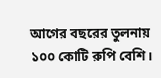আগের বছরের তুলনায় ১০০ কোটি রুপি বেশি।